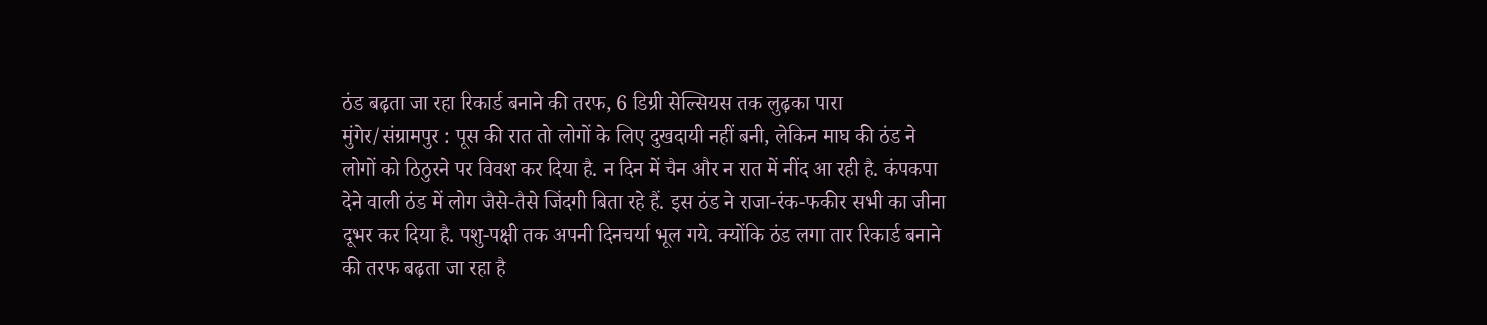ठंड बढ़ता जा रहा रिकार्ड बनाने की तरफ, 6 डिग्री सेल्सियस तक लुढ़का पारा
मुंगेर/संग्रामपुर : पूस की रात तो लोगों के लिए दुखदायी नहीं बनी, लेकिन माघ की ठंड ने लोगों को ठिठुरने पर विवश कर दिया है. न दिन में चैन और न रात में नींद आ रही है. कंपकपा देने वाली ठंड में लोग जैसे-तैसे जिंदगी बिता रहे हैं. इस ठंड ने राजा-रंक-फकीर सभी का जीना दूभर कर दिया है. पशु-पक्षी तक अपनी दिनचर्या भूल गये. क्योंकि ठंड लगा तार रिकार्ड बनाने की तरफ बढ़ता जा रहा है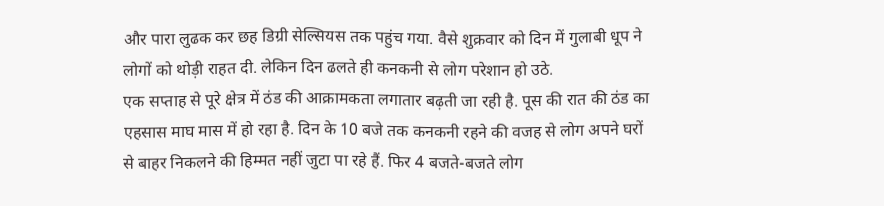और पारा लुढक कर छह डिग्री सेल्सियस तक पहुंच गया. वैसे शुक्रवार को दिन में गुलाबी धूप ने लोगों को थोड़ी राहत दी. लेकिन दिन ढलते ही कनकनी से लोग परेशान हो उठे.
एक सप्ताह से पूरे क्षेत्र में ठंड की आक्रामकता लगातार बढ़ती जा रही है. पूस की रात की ठंड का एहसास माघ मास में हो रहा है. दिन के 10 बजे तक कनकनी रहने की वजह से लोग अपने घरों से बाहर निकलने की हिम्मत नहीं जुटा पा रहे हैं. फिर 4 बजते-बजते लोग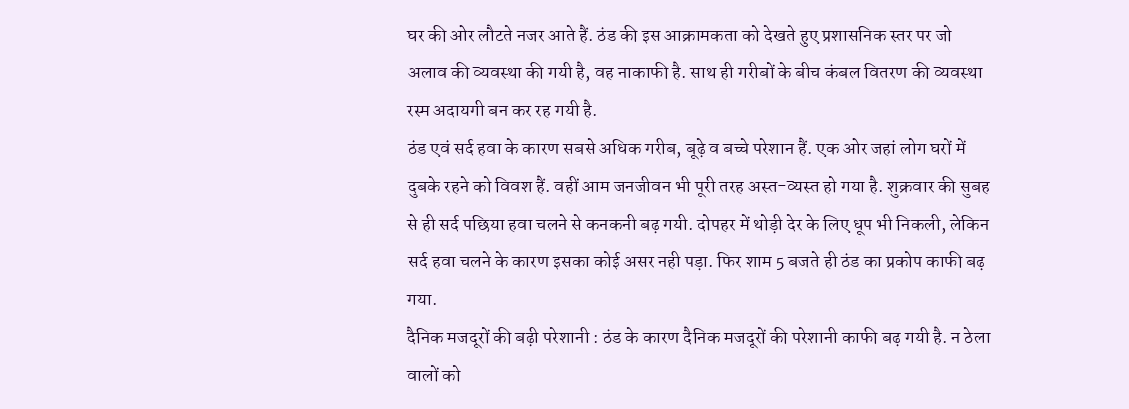घर की ओर लौटते नजर आते हैं. ठंड की इस आक्रामकता को देखते हुए प्रशासनिक स्तर पर जो अलाव की व्यवस्था की गयी है, वह नाकाफी है. साथ ही गरीबों के बीच कंबल वितरण की व्यवस्था रस्म अदायगी बन कर रह गयी है.
ठंड एवं सर्द हवा के कारण सबसे अधिक गरीब, बूढ़े व बच्चे परेशान हैं. एक ओर जहां लोग घरों में दुबके रहने को विवश हैं. वहीं आम जनजीवन भी पूरी तरह अस्त-व्यस्त हो गया है. शुक्रवार की सुबह से ही सर्द पछिया हवा चलने से कनकनी बढ़ गयी. दोपहर में थोड़ी देर के लिए धूप भी निकली, लेकिन सर्द हवा चलने के कारण इसका कोई असर नही पड़ा. फिर शाम 5 बजते ही ठंड का प्रकोप काफी बढ़ गया.
दैनिक मजदूरों की बढ़ी परेशानी : ठंड के कारण दैनिक मजदूरों की परेशानी काफी बढ़ गयी है. न ठेला वालों को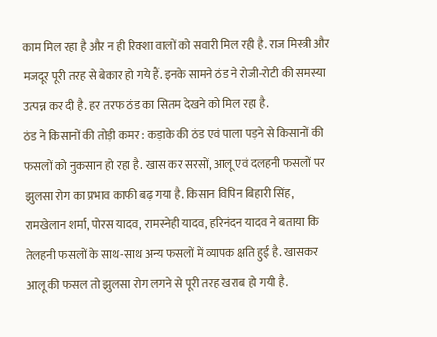काम मिल रहा है और न ही रिक्शा वालों को सवारी मिल रही है. राज मिस्त्री और मजदूर पूरी तरह से बेकार हो गये हैं. इनके सामने ठंड ने रोजी-रोटी की समस्या उत्पन्न कर दी है. हर तरफ ठंड का सितम देखने को मिल रहा है.
ठंड ने किसानों की तोड़ी कमर : कड़ाके की ठंड एवं पाला पड़ने से किसानों की फसलों को नुकसान हो रहा है. खास कर सरसों, आलू एवं दलहनी फसलों पर झुलसा रोग का प्रभाव काफी बढ़ गया है. किसान विपिन बिहारी सिंह, रामखेलान शर्मा, पोरस यादव, रामस्नेही यादव, हरिनंदन यादव ने बताया कि तेलहनी फसलों के साथ-साथ अन्य फसलों में व्यापक क्षति हुई है. खासकर आलू की फसल तो झुलसा रोग लगने से पूरी तरह खराब हो गयी है.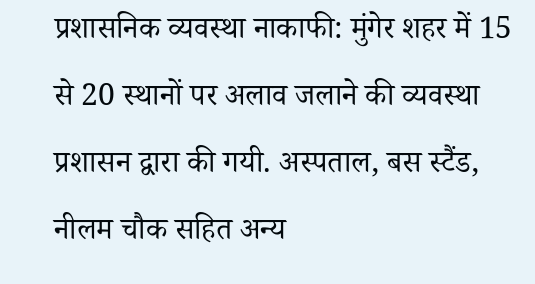प्रशासनिक व्यवस्था नाकाफी: मुंगेर शहर में 15 से 20 स्थानों पर अलाव जलाने की व्यवस्था प्रशासन द्वारा की गयी. अस्पताल, बस स्टैंड, नीलम चौक सहित अन्य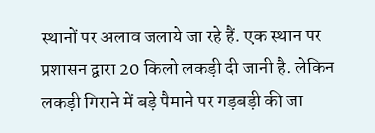स्थानों पर अलाव जलाये जा रहे हैं. एक स्थान पर प्रशासन द्वारा 20 किलो लकड़ी दी जानी है. लेकिन लकड़ी गिराने में बड़े पैमाने पर गड़बड़ी की जा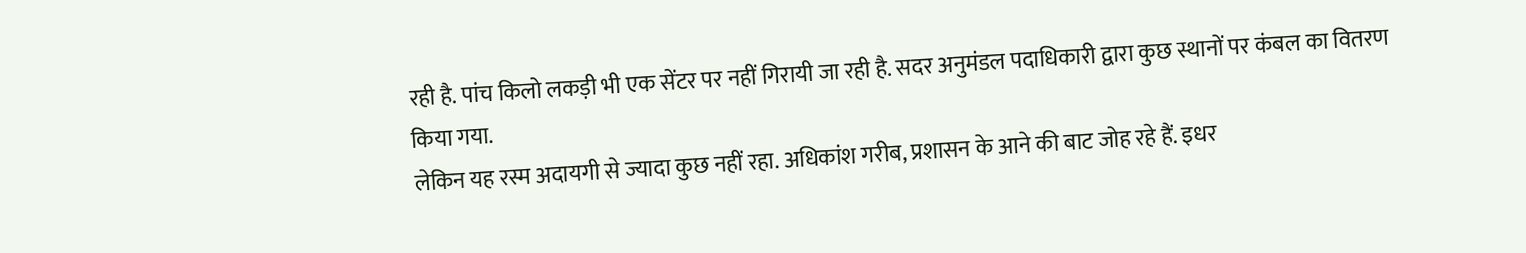रही है. पांच किलो लकड़ी भी एक सेंटर पर नहीं गिरायी जा रही है. सदर अनुमंडल पदाधिकारी द्वारा कुछ स्थानों पर कंबल का वितरण किया गया.
लेकिन यह रस्म अदायगी से ज्यादा कुछ नहीं रहा. अधिकांश गरीब, प्रशासन के आने की बाट जोह रहे हैं. इधर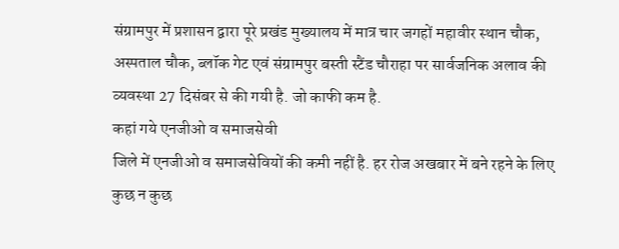संग्रामपुर में प्रशासन द्वारा पूरे प्रखंड मुख्यालय में मात्र चार जगहों महावीर स्थान चौक, अस्पताल चौक, ब्लॉक गेट एवं संग्रामपुर बस्ती स्टैंड चौराहा पर सार्वजनिक अलाव की व्यवस्था 27 दिसंबर से की गयी है. जो काफी कम है.
कहां गये एनजीओ व समाजसेवी
जिले में एनजीओ व समाजसेवियों की कमी नहीं है. हर रोज अखबार में बने रहने के लिए कुछ न कुछ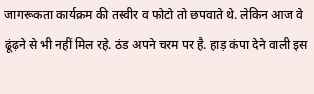जागरूकता कार्यक्रम की तस्वीर व फोटो तो छपवाते थे. लेकिन आज वे ढूंढ़ने से भी नहीं मिल रहे. ठंड अपने चरम पर है. हाड़ कंपा देने वाली इस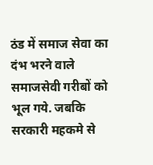ठंड में समाज सेवा का दंभ भरने वाले समाजसेवी गरीबों को भूल गये. जबकि सरकारी महकमे से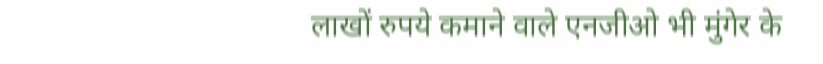लाखों रुपये कमाने वाले एनजीओ भी मुंगेर के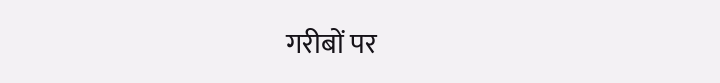गरीबों पर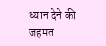ध्यान देने की जहमत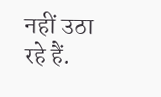नहीं उठा रहे हैं.